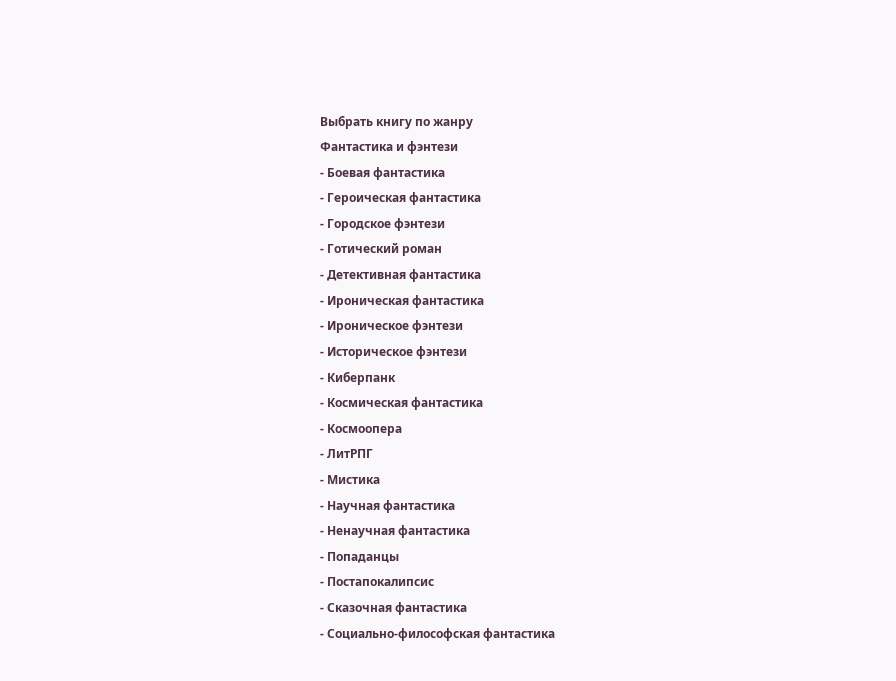Выбрать книгу по жанру
Фантастика и фэнтези
- Боевая фантастика
- Героическая фантастика
- Городское фэнтези
- Готический роман
- Детективная фантастика
- Ироническая фантастика
- Ироническое фэнтези
- Историческое фэнтези
- Киберпанк
- Космическая фантастика
- Космоопера
- ЛитРПГ
- Мистика
- Научная фантастика
- Ненаучная фантастика
- Попаданцы
- Постапокалипсис
- Сказочная фантастика
- Социально-философская фантастика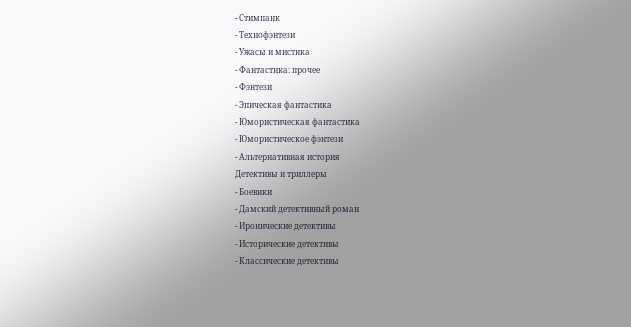- Стимпанк
- Технофэнтези
- Ужасы и мистика
- Фантастика: прочее
- Фэнтези
- Эпическая фантастика
- Юмористическая фантастика
- Юмористическое фэнтези
- Альтернативная история
Детективы и триллеры
- Боевики
- Дамский детективный роман
- Иронические детективы
- Исторические детективы
- Классические детективы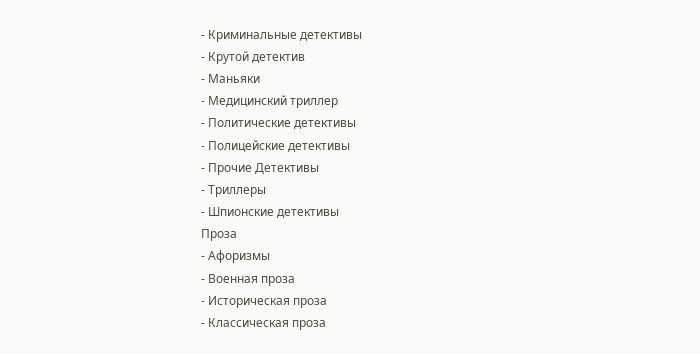- Криминальные детективы
- Крутой детектив
- Маньяки
- Медицинский триллер
- Политические детективы
- Полицейские детективы
- Прочие Детективы
- Триллеры
- Шпионские детективы
Проза
- Афоризмы
- Военная проза
- Историческая проза
- Классическая проза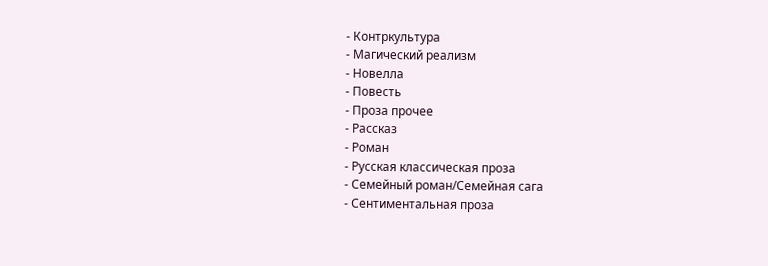- Контркультура
- Магический реализм
- Новелла
- Повесть
- Проза прочее
- Рассказ
- Роман
- Русская классическая проза
- Семейный роман/Семейная сага
- Сентиментальная проза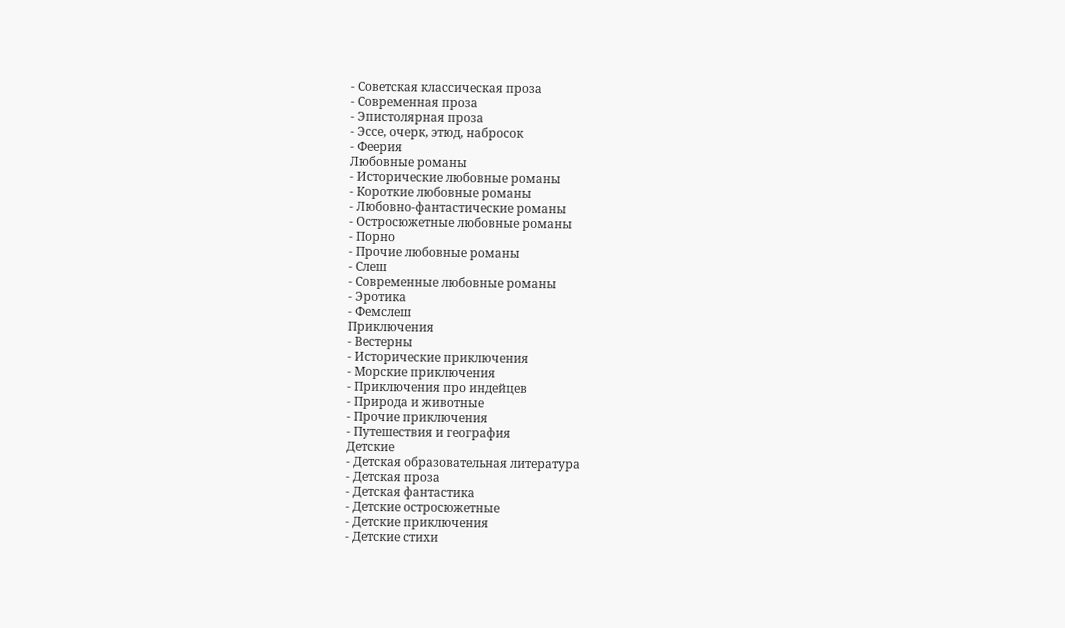- Советская классическая проза
- Современная проза
- Эпистолярная проза
- Эссе, очерк, этюд, набросок
- Феерия
Любовные романы
- Исторические любовные романы
- Короткие любовные романы
- Любовно-фантастические романы
- Остросюжетные любовные романы
- Порно
- Прочие любовные романы
- Слеш
- Современные любовные романы
- Эротика
- Фемслеш
Приключения
- Вестерны
- Исторические приключения
- Морские приключения
- Приключения про индейцев
- Природа и животные
- Прочие приключения
- Путешествия и география
Детские
- Детская образовательная литература
- Детская проза
- Детская фантастика
- Детские остросюжетные
- Детские приключения
- Детские стихи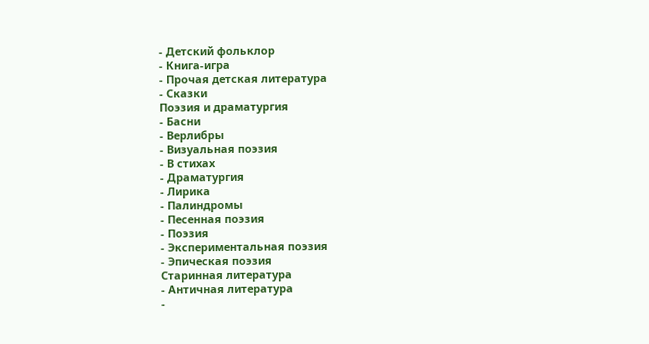- Детский фольклор
- Книга-игра
- Прочая детская литература
- Сказки
Поэзия и драматургия
- Басни
- Верлибры
- Визуальная поэзия
- В стихах
- Драматургия
- Лирика
- Палиндромы
- Песенная поэзия
- Поэзия
- Экспериментальная поэзия
- Эпическая поэзия
Старинная литература
- Античная литература
-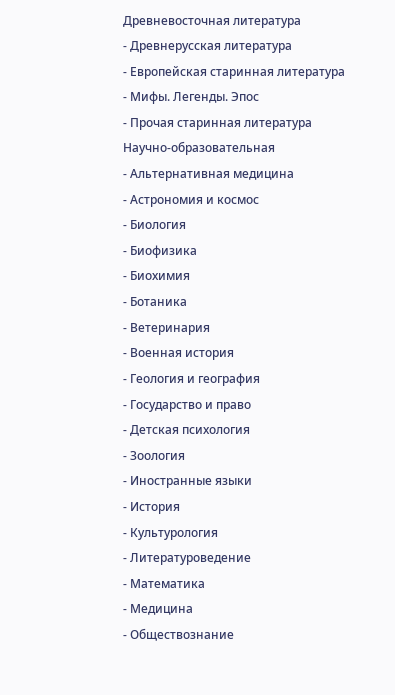Древневосточная литература
- Древнерусская литература
- Европейская старинная литература
- Мифы. Легенды. Эпос
- Прочая старинная литература
Научно-образовательная
- Альтернативная медицина
- Астрономия и космос
- Биология
- Биофизика
- Биохимия
- Ботаника
- Ветеринария
- Военная история
- Геология и география
- Государство и право
- Детская психология
- Зоология
- Иностранные языки
- История
- Культурология
- Литературоведение
- Математика
- Медицина
- Обществознание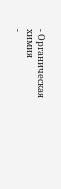- Органическая химия
-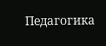Педагогика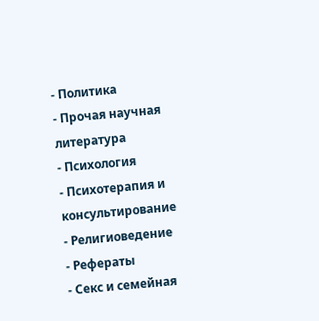- Политика
- Прочая научная литература
- Психология
- Психотерапия и консультирование
- Религиоведение
- Рефераты
- Секс и семейная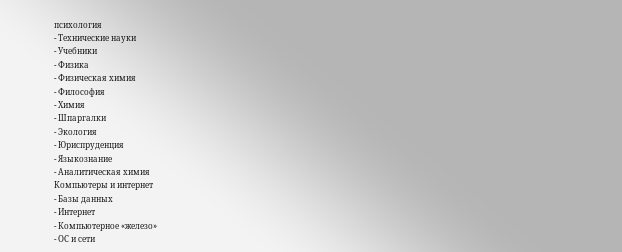психология
- Технические науки
- Учебники
- Физика
- Физическая химия
- Философия
- Химия
- Шпаргалки
- Экология
- Юриспруденция
- Языкознание
- Аналитическая химия
Компьютеры и интернет
- Базы данных
- Интернет
- Компьютерное «железо»
- ОС и сети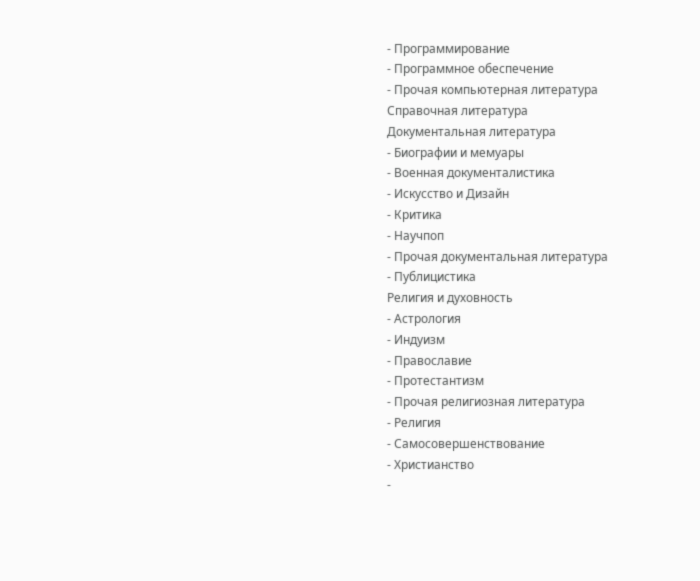- Программирование
- Программное обеспечение
- Прочая компьютерная литература
Справочная литература
Документальная литература
- Биографии и мемуары
- Военная документалистика
- Искусство и Дизайн
- Критика
- Научпоп
- Прочая документальная литература
- Публицистика
Религия и духовность
- Астрология
- Индуизм
- Православие
- Протестантизм
- Прочая религиозная литература
- Религия
- Самосовершенствование
- Христианство
-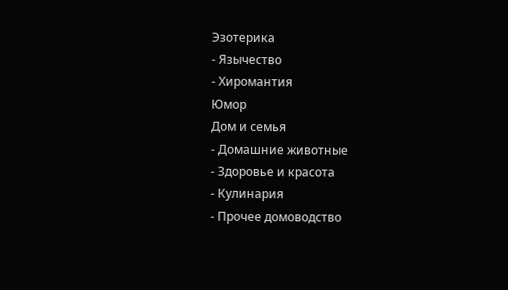Эзотерика
- Язычество
- Хиромантия
Юмор
Дом и семья
- Домашние животные
- Здоровье и красота
- Кулинария
- Прочее домоводство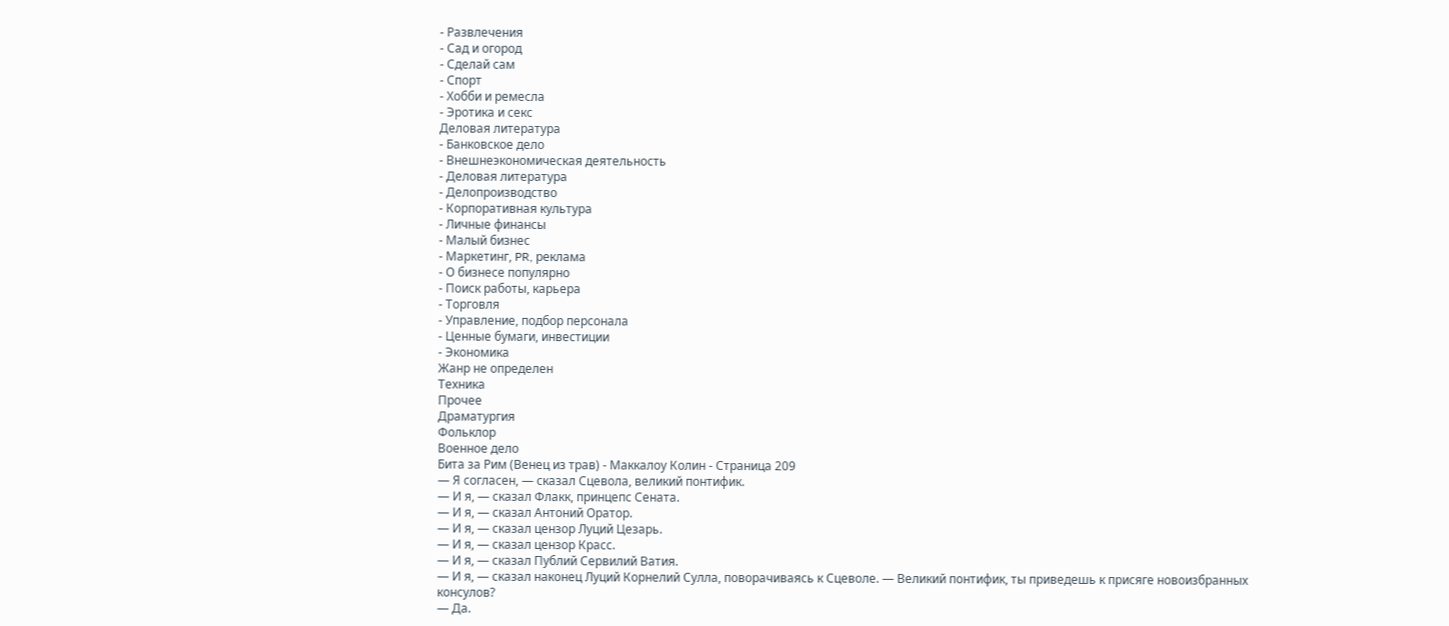- Развлечения
- Сад и огород
- Сделай сам
- Спорт
- Хобби и ремесла
- Эротика и секс
Деловая литература
- Банковское дело
- Внешнеэкономическая деятельность
- Деловая литература
- Делопроизводство
- Корпоративная культура
- Личные финансы
- Малый бизнес
- Маркетинг, PR, реклама
- О бизнесе популярно
- Поиск работы, карьера
- Торговля
- Управление, подбор персонала
- Ценные бумаги, инвестиции
- Экономика
Жанр не определен
Техника
Прочее
Драматургия
Фольклор
Военное дело
Бита за Рим (Венец из трав) - Маккалоу Колин - Страница 209
— Я согласен, — сказал Сцевола, великий понтифик.
— И я, — сказал Флакк, принцепс Сената.
— И я, — сказал Антоний Оратор.
— И я, — сказал цензор Луций Цезарь.
— И я, — сказал цензор Красс.
— И я, — сказал Публий Сервилий Ватия.
— И я, — сказал наконец Луций Корнелий Сулла, поворачиваясь к Сцеволе. — Великий понтифик, ты приведешь к присяге новоизбранных консулов?
— Да.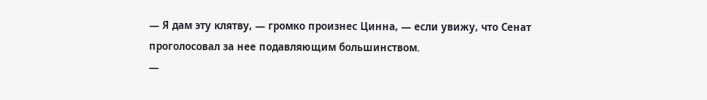— Я дам эту клятву, — громко произнес Цинна, — если увижу, что Сенат проголосовал за нее подавляющим большинством.
—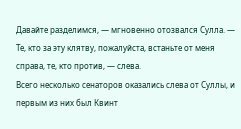Давайте разделимся, — мгновенно отозвался Сулла. — Те, кто за эту клятву, пожалуйста, встаньте от меня справа, те, кто против, — слева.
Всего несколько сенаторов оказались слева от Суллы, и первым из них был Квинт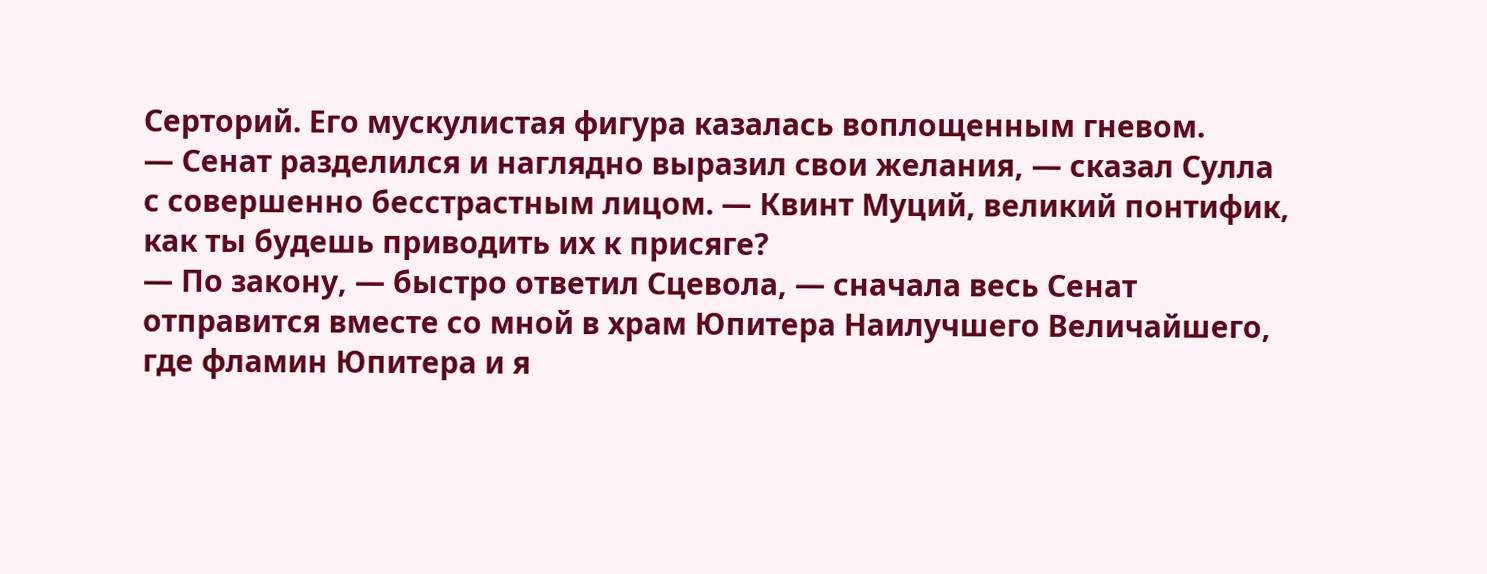Серторий. Его мускулистая фигура казалась воплощенным гневом.
— Сенат разделился и наглядно выразил свои желания, — сказал Сулла с совершенно бесстрастным лицом. — Квинт Муций, великий понтифик, как ты будешь приводить их к присяге?
— По закону, — быстро ответил Сцевола, — сначала весь Сенат отправится вместе со мной в храм Юпитера Наилучшего Величайшего, где фламин Юпитера и я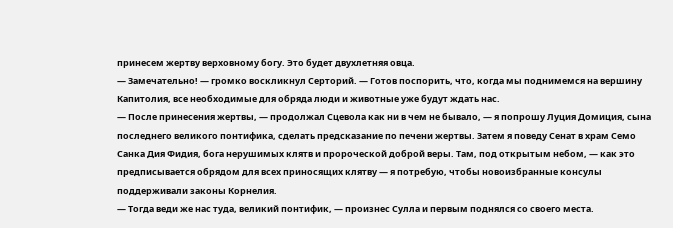принесем жертву верховному богу. Это будет двухлетняя овца.
— Замечательно! — громко воскликнул Серторий. — Готов поспорить, что, когда мы поднимемся на вершину Капитолия, все необходимые для обряда люди и животные уже будут ждать нас.
— После принесения жертвы, — продолжал Сцевола как ни в чем не бывало, — я попрошу Луция Домиция, сына последнего великого понтифика, сделать предсказание по печени жертвы. Затем я поведу Сенат в храм Семо Санка Дия Фидия, бога нерушимых клятв и пророческой доброй веры. Там, под открытым небом, — как это предписывается обрядом для всех приносящих клятву — я потребую, чтобы новоизбранные консулы поддерживали законы Корнелия.
— Тогда веди же нас туда, великий понтифик, — произнес Сулла и первым поднялся со своего места.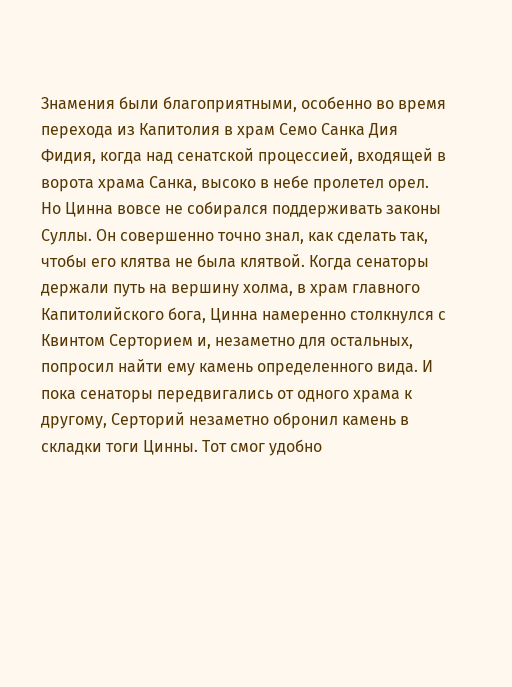Знамения были благоприятными, особенно во время перехода из Капитолия в храм Семо Санка Дия Фидия, когда над сенатской процессией, входящей в ворота храма Санка, высоко в небе пролетел орел.
Но Цинна вовсе не собирался поддерживать законы Суллы. Он совершенно точно знал, как сделать так, чтобы его клятва не была клятвой. Когда сенаторы держали путь на вершину холма, в храм главного Капитолийского бога, Цинна намеренно столкнулся с Квинтом Серторием и, незаметно для остальных, попросил найти ему камень определенного вида. И пока сенаторы передвигались от одного храма к другому, Серторий незаметно обронил камень в складки тоги Цинны. Тот смог удобно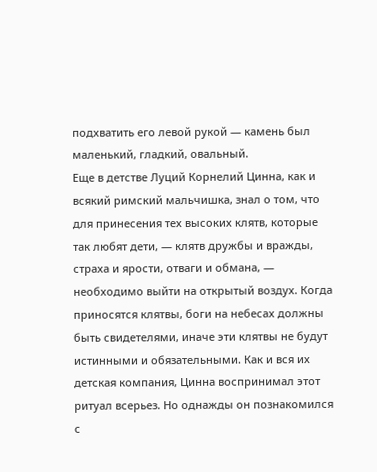подхватить его левой рукой — камень был маленький, гладкий, овальный.
Еще в детстве Луций Корнелий Цинна, как и всякий римский мальчишка, знал о том, что для принесения тех высоких клятв, которые так любят дети, — клятв дружбы и вражды, страха и ярости, отваги и обмана, — необходимо выйти на открытый воздух. Когда приносятся клятвы, боги на небесах должны быть свидетелями, иначе эти клятвы не будут истинными и обязательными. Как и вся их детская компания, Цинна воспринимал этот ритуал всерьез. Но однажды он познакомился с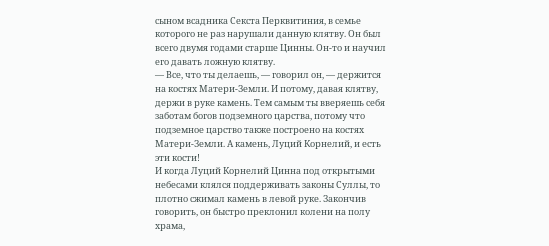сыном всадника Секста Перквитиния, в семье которого не раз нарушали данную клятву. Он был всего двумя годами старше Цинны. Он-то и научил его давать ложную клятву.
— Все, что ты делаешь, — говорил он, — держится на костях Матери-Земли. И потому, давая клятву, держи в руке камень. Тем самым ты вверяешь себя заботам богов подземного царства, потому что подземное царство также построено на костях Матери-Земли. А камень, Луций Корнелий, и есть эти кости!
И когда Луций Корнелий Цинна под открытыми небесами клялся поддерживать законы Суллы, то плотно сжимал камень в левой руке. Закончив говорить, он быстро преклонил колени на полу храма,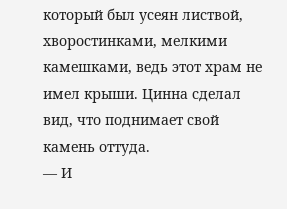который был усеян листвой, хворостинками, мелкими камешками, ведь этот храм не имел крыши. Цинна сделал вид, что поднимает свой камень оттуда.
— И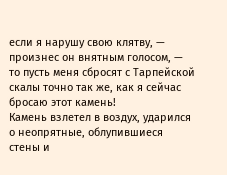если я нарушу свою клятву, — произнес он внятным голосом, — то пусть меня сбросят с Тарпейской скалы точно так же, как я сейчас бросаю этот камень!
Камень взлетел в воздух, ударился о неопрятные, облупившиеся стены и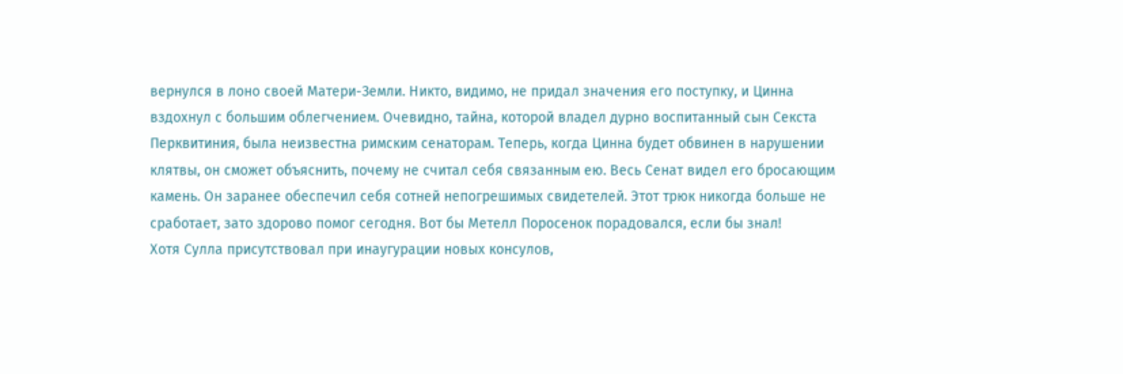вернулся в лоно своей Матери-Земли. Никто, видимо, не придал значения его поступку, и Цинна вздохнул с большим облегчением. Очевидно, тайна, которой владел дурно воспитанный сын Секста Перквитиния, была неизвестна римским сенаторам. Теперь, когда Цинна будет обвинен в нарушении клятвы, он сможет объяснить, почему не считал себя связанным ею. Весь Сенат видел его бросающим камень. Он заранее обеспечил себя сотней непогрешимых свидетелей. Этот трюк никогда больше не сработает, зато здорово помог сегодня. Вот бы Метелл Поросенок порадовался, если бы знал!
Хотя Сулла присутствовал при инаугурации новых консулов,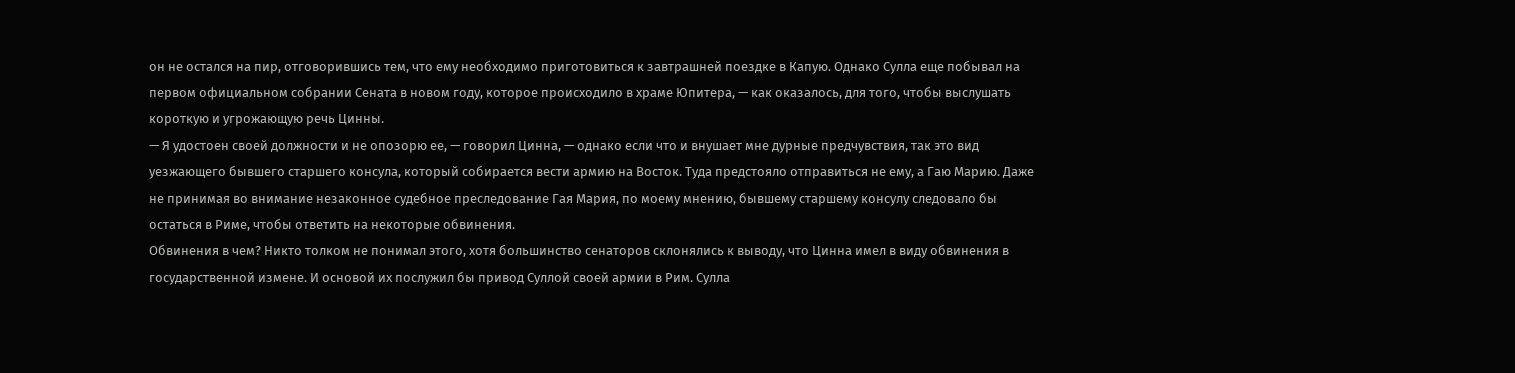он не остался на пир, отговорившись тем, что ему необходимо приготовиться к завтрашней поездке в Капую. Однако Сулла еще побывал на первом официальном собрании Сената в новом году, которое происходило в храме Юпитера, — как оказалось, для того, чтобы выслушать короткую и угрожающую речь Цинны.
— Я удостоен своей должности и не опозорю ее, — говорил Цинна, — однако если что и внушает мне дурные предчувствия, так это вид уезжающего бывшего старшего консула, который собирается вести армию на Восток. Туда предстояло отправиться не ему, а Гаю Марию. Даже не принимая во внимание незаконное судебное преследование Гая Мария, по моему мнению, бывшему старшему консулу следовало бы остаться в Риме, чтобы ответить на некоторые обвинения.
Обвинения в чем? Никто толком не понимал этого, хотя большинство сенаторов склонялись к выводу, что Цинна имел в виду обвинения в государственной измене. И основой их послужил бы привод Суллой своей армии в Рим. Сулла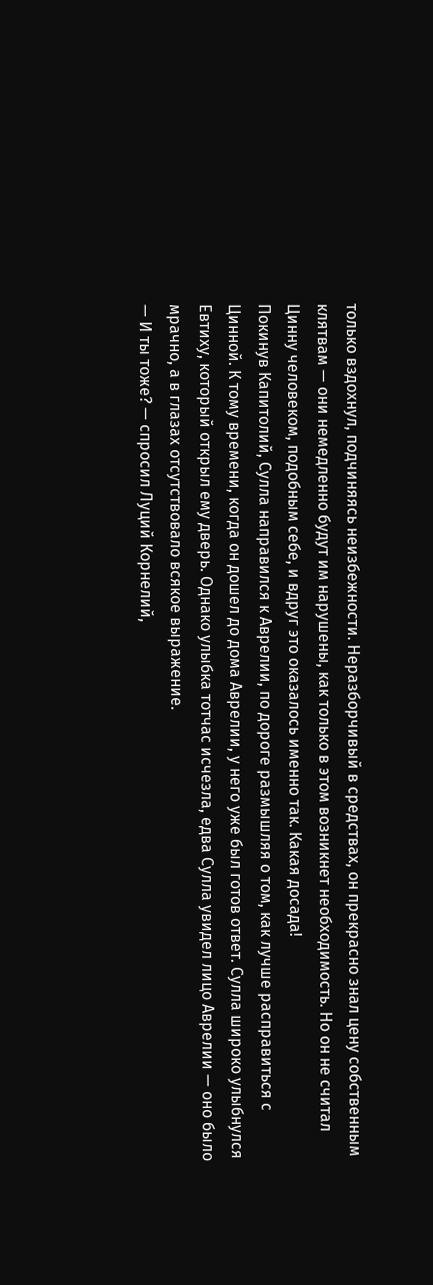только вздохнул, подчиняясь неизбежности. Неразборчивый в средствах, он прекрасно знал цену собственным клятвам — они немедленно будут им нарушены, как только в этом возникнет необходимость. Но он не считал Цинну человеком, подобным себе, и вдруг это оказалось именно так. Какая досада!
Покинув Капитолий, Сулла направился к Аврелии, по дороге размышляя о том, как лучше расправиться с Цинной. К тому времени, когда он дошел до дома Аврелии, у него уже был готов ответ. Сулла широко улыбнулся Евтиху, который открыл ему дверь. Однако улыбка тотчас исчезла, едва Сулла увидел лицо Аврелии — оно было мрачно, а в глазах отсутствовало всякое выражение.
— И ты тоже? — спросил Луций Корнелий,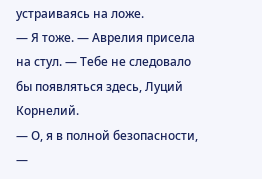устраиваясь на ложе.
— Я тоже. — Аврелия присела на стул. — Тебе не следовало бы появляться здесь, Луций Корнелий.
— О, я в полной безопасности, —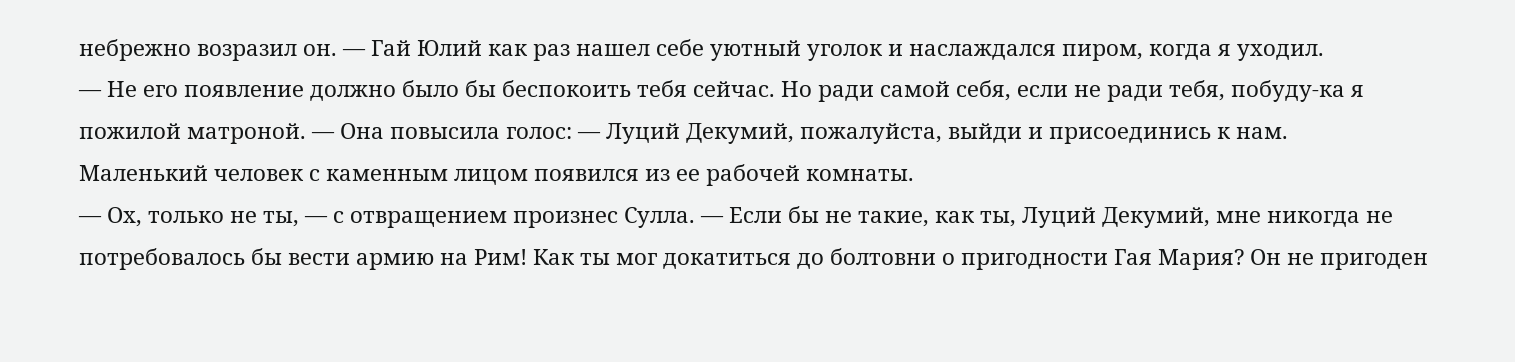небрежно возразил он. — Гай Юлий как раз нашел себе уютный уголок и наслаждался пиром, когда я уходил.
— Не его появление должно было бы беспокоить тебя сейчас. Но ради самой себя, если не ради тебя, побуду-ка я пожилой матроной. — Она повысила голос: — Луций Декумий, пожалуйста, выйди и присоединись к нам.
Маленький человек с каменным лицом появился из ее рабочей комнаты.
— Ох, только не ты, — с отвращением произнес Сулла. — Если бы не такие, как ты, Луций Декумий, мне никогда не потребовалось бы вести армию на Рим! Как ты мог докатиться до болтовни о пригодности Гая Мария? Он не пригоден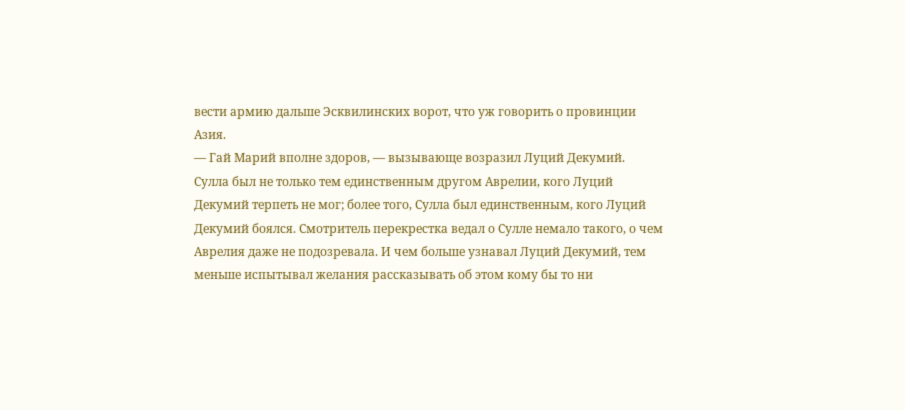вести армию дальше Эсквилинских ворот, что уж говорить о провинции Азия.
— Гай Марий вполне здоров, — вызывающе возразил Луций Декумий.
Сулла был не только тем единственным другом Аврелии, кого Луций Декумий терпеть не мог; более того, Сулла был единственным, кого Луций Декумий боялся. Смотритель перекрестка ведал о Сулле немало такого, о чем Аврелия даже не подозревала. И чем больше узнавал Луций Декумий, тем меньше испытывал желания рассказывать об этом кому бы то ни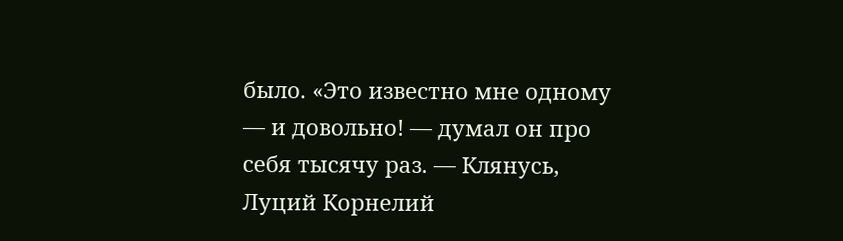было. «Это известно мне одному — и довольно! — думал он про себя тысячу раз. — Клянусь, Луций Корнелий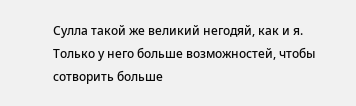Сулла такой же великий негодяй, как и я. Только у него больше возможностей, чтобы сотворить больше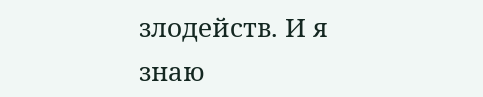злодейств. И я знаю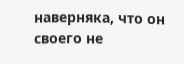наверняка, что он своего не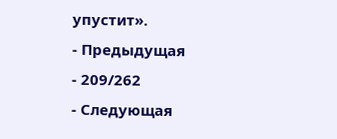упустит».
- Предыдущая
- 209/262
- Следующая